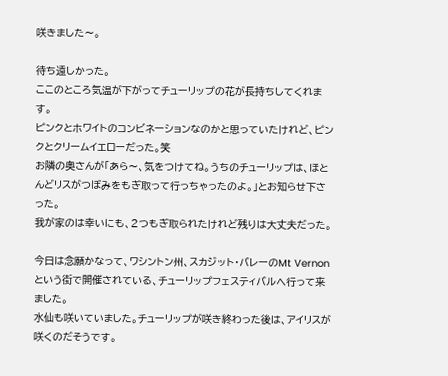咲きました〜。

待ち遠しかった。
ここのところ気温が下がってチューリップの花が長持ちしてくれます。
ピンクとホワイトのコンビネーションなのかと思っていたけれど、ピンクとクリームイエローだった。笑
お隣の奥さんが「あら〜、気をつけてね。うちのチューリップは、ほとんどリスがつぼみをもぎ取って行っちゃったのよ。」とお知らせ下さった。
我が家のは幸いにも、2つもぎ取られたけれど残りは大丈夫だった。

今日は念願かなって、ワシントン州、スカジット・バレーのMt Vernonという街で開催されている、チューリップフェスティバルへ行って来ました。
水仙も咲いていました。チューリップが咲き終わった後は、アイリスが咲くのだそうです。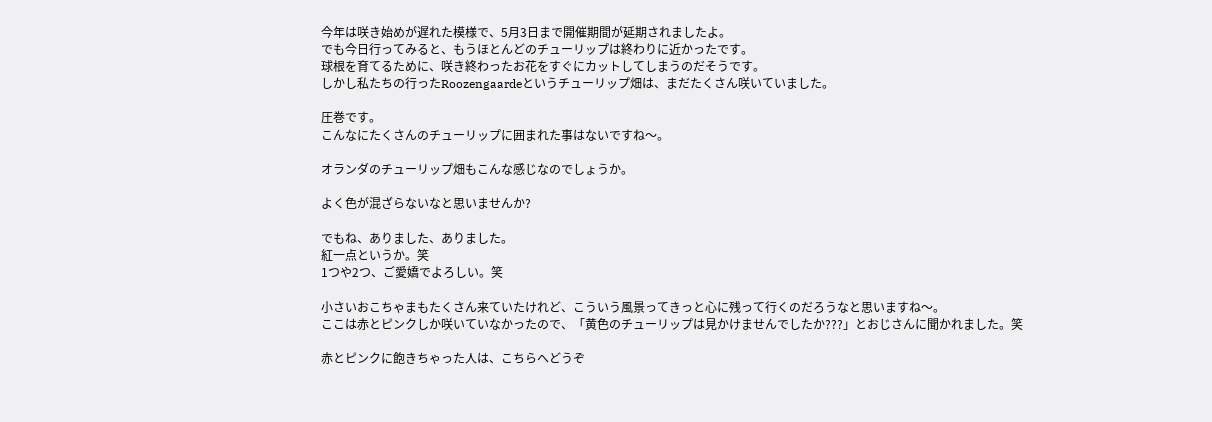今年は咲き始めが遅れた模様で、5月3日まで開催期間が延期されましたよ。
でも今日行ってみると、もうほとんどのチューリップは終わりに近かったです。
球根を育てるために、咲き終わったお花をすぐにカットしてしまうのだそうです。
しかし私たちの行ったRoozengaardeというチューリップ畑は、まだたくさん咲いていました。

圧巻です。
こんなにたくさんのチューリップに囲まれた事はないですね〜。

オランダのチューリップ畑もこんな感じなのでしょうか。

よく色が混ざらないなと思いませんか?

でもね、ありました、ありました。
紅一点というか。笑
1つや2つ、ご愛嬌でよろしい。笑

小さいおこちゃまもたくさん来ていたけれど、こういう風景ってきっと心に残って行くのだろうなと思いますね〜。
ここは赤とピンクしか咲いていなかったので、「黄色のチューリップは見かけませんでしたか???」とおじさんに聞かれました。笑

赤とピンクに飽きちゃった人は、こちらへどうぞ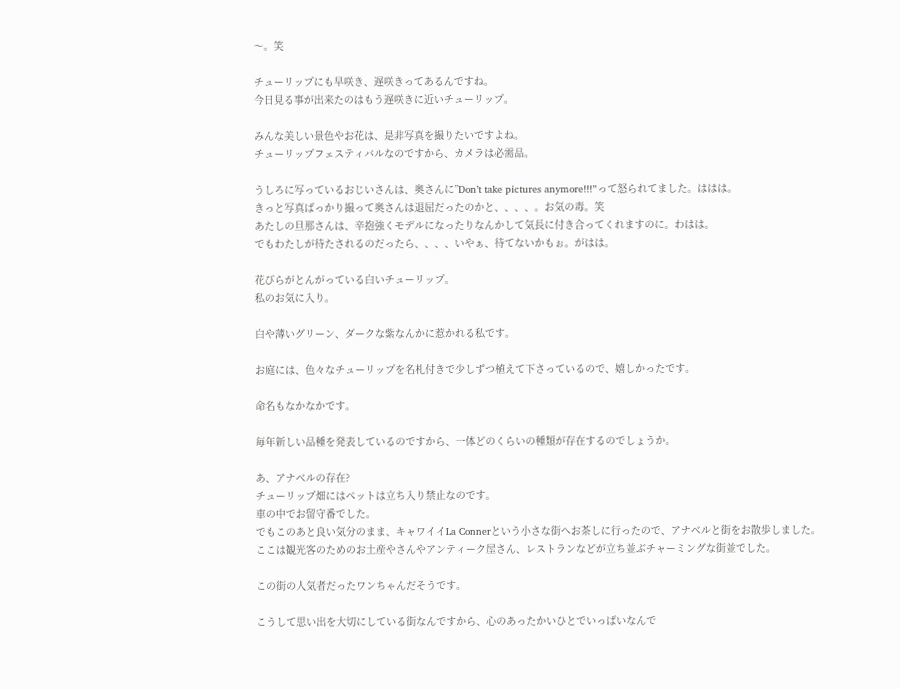〜。笑

チューリップにも早咲き、遅咲きってあるんですね。
今日見る事が出来たのはもう遅咲きに近いチューリップ。

みんな美しい景色やお花は、是非写真を撮りたいですよね。
チューリップフェスティバルなのですから、カメラは必需品。

うしろに写っているおじいさんは、奥さんに”Don’t take pictures anymore!!!”って怒られてました。ははは。
きっと写真ばっかり撮って奥さんは退屈だったのかと、、、、。お気の毒。笑
あたしの旦那さんは、辛抱強くモデルになったりなんかして気長に付き合ってくれますのに。わはは。
でもわたしが待たされるのだったら、、、、いやぁ、待てないかもぉ。がはは。

花びらがとんがっている白いチューリップ。
私のお気に入り。

白や薄いグリーン、ダークな紫なんかに惹かれる私です。

お庭には、色々なチューリップを名札付きで少しずつ植えて下さっているので、嬉しかったです。

命名もなかなかです。

毎年新しい品種を発表しているのですから、一体どのくらいの種類が存在するのでしょうか。

あ、アナベルの存在?
チューリップ畑にはペットは立ち入り禁止なのです。
車の中でお留守番でした。
でもこのあと良い気分のまま、キャワイイLa Connerという小さな街へお茶しに行ったので、アナベルと街をお散歩しました。
ここは観光客のためのお土産やさんやアンティーク屋さん、レストランなどが立ち並ぶチャーミングな街並でした。

この街の人気者だったワンちゃんだそうです。

こうして思い出を大切にしている街なんですから、心のあったかいひとでいっぱいなんで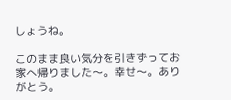しょうね。

このまま良い気分を引きずってお家へ帰りました〜。幸せ〜。ありがとう。